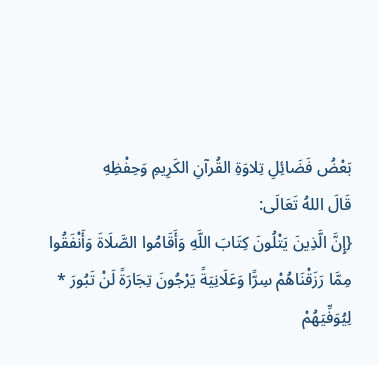بَعْضُ فَضَائِلِ تِلاوَةِ القُرآنِ الكَرِيمِ وَحِفْظِهِ
قَالَ اللهُ تَعَالَى:
{إِنَّ الَّذِينَ يَتْلُونَ كِتَابَ اللَّهِ وَأَقَامُوا الصَّلَاةَ وَأَنْفَقُوا مِمَّا رَزَقْنَاهُمْ سِرًّا وَعَلَانِيَةً يَرْجُونَ تِجَارَةً لَنْ تَبُورَ * لِيُوَفِّيَهُمْ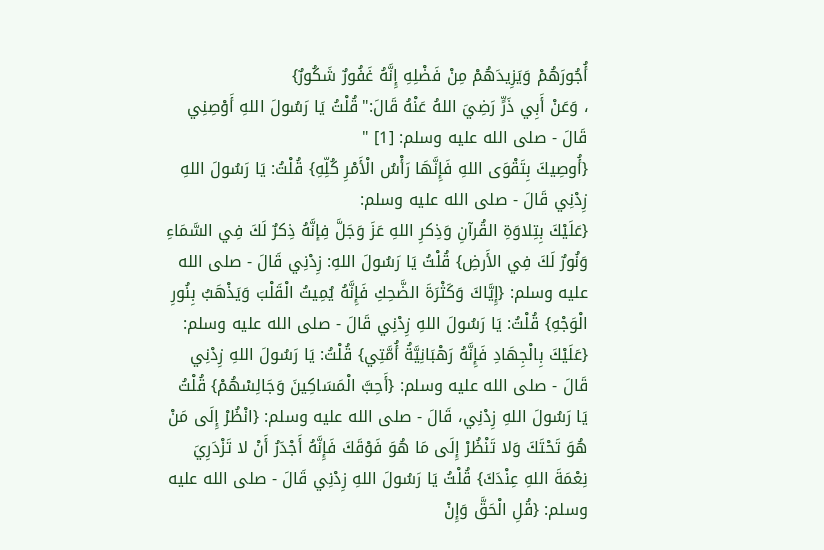أُجُورَهُمْ وَيَزِيدَهُمْ مِنْ فَضْلِهِ إِنَّهُ غَفُورٌ شَكُورٌ}
، وَعَنْ أَبِي ذَرٍّ رَضِيَ اللهُ عَنْهُ قَالَ:"قُلْتُ يَا رَسُولَ اللهِ أَوْصِنِي قَالَ - صلى الله عليه وسلم: [1] "
{أُوصِيكَ بِتَقْوَى اللهِ فَإِنَّهَا رَأْسُ الْأَمْرِ كُلِّهِ} قُلْتُ: يَا رَسُولَ اللهِ زِدْنِي قَالَ - صلى الله عليه وسلم:
{عَلَيْكَ بِتِلاوَةِ القُرآنِ وَذِكرِ اللهِ عَزَ وَجَلَّ فِإنَّهُ ذِكرٌ لَكَ فِي السَّمَاءِ وَنُورٌ لَكَ فِي الأَرضِ} قُلْتُ يَا رَسُولَ اللهِ: زِدْنِي قَالَ - صلى الله عليه وسلم: {إِيَّاكَ وَكَثْرَةَ الضَّحِكِ فَإِنَّهُ يُمِيتُ الْقَلْبَ وَيَذْهَبُ بِنُورِ الْوَجْهِ} قُلْتُ: يَا رَسُولَ اللهِ زِدْنِي قَالَ - صلى الله عليه وسلم: {عَلَيْكَ بِالْجِهَادِ فَإِنَّهُ رَهْبَانِيَّةُ أُمَّتِي} قُلْتُ: يَا رَسُولَ اللهِ زِدْنِي قَالَ - صلى الله عليه وسلم: {أَحِبَّ الْمَسَاكِينَ وَجَالِسْهُمْ} قُلْتُ يَا رَسُولَ اللهِ زِدْنِي، قَالَ - صلى الله عليه وسلم: {انْظُرْ إِلَى مَنْ هُوَ تَحْتَكَ وَلا تَنْظُرْ إِلَى مَا هُوَ فَوْقَكَ فَإِنَّهُ أَجْدَرُ أَنْ لا تَزْدَرِيَ نِعْمَةَ اللهِ عِنْدَكَ} قُلْتُ يَا رَسُولَ اللهِ زِدْنِي قَالَ - صلى الله عليه وسلم: {قُلِ الْحَقَّ وَإِنْ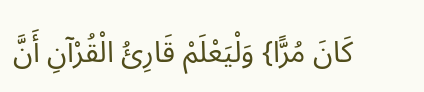كَانَ مُرًّا} وَلْيَعْلَمْ قَارِئُ الْقُرْآنِ أَنَّ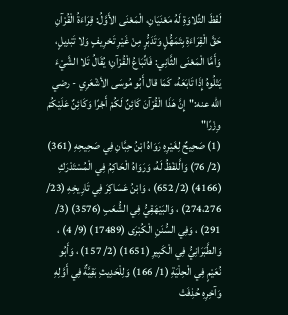لَفْظَ التِّلاوَةِ لَهُ مَعْنَيَانِ، الْمَعْنَى الأَوَّلُ: قِرَاءَةُ الْقُرْآنِ حَقَّ الْقِرَاءَةِ بِتَمَهُّلٍ وَتَدَبُّرٍ مِنْ غَيْرِ تَحْرِيفٍ وَلا تَبْدِيلٍ، وَأَمَّا الْمَعْنَى الثَّانِي: فَاتِّبَاعُ الْقُرْآنِ؛ يُقَالُ تَلا الشَّيْءَ يَتْلُوهُ إِذَا تَابَعَهُ، كَمَا قال أَبُو مُوسَى الأشْعَرِي - رضي الله عنه:"إِنَّ هَذَا الْقُرْآنَ كَائِنٌ لَكُمْ أَجْرًا وَكَائِنٌ عَلَيْكُمْ وِزْرًا"
(1) صَحِيحٌ لِغَيْرِهِ رَوَاهُ ابْنُ حِبَّانِ فِي صَحِيحِهِ (361) (2/ 76) وَالَّلفْظُ لَهُ، وَرَوَاهُ الْحَاكِمُ فِي الْمُسْتَدْرَكِ (4166) (2/ 652) ، وَابْنُ عَسَاكِرَ فِي تَارِيخِهِ (23/ 274،276) ، وَالبَيْهَقِيُّ فِي الشُّعَبِ (3576) (3/ 291) ، وَفِي السُّنَنِ الْكُبْرَى (17489) (9/ 4) ، وَالطَّبَرَانِيُّ فِي الْكَبِيرِ (1651) (2/ 157) ، وَأَبُو نُعَيْمٍ فِي الْحِلْيَةِ (1/ 166) وَلِلْحَدِيثِ بَقِيَّةٌ فِي أَوَّلِهِ وَآخِرِهِ حُذِفَتْ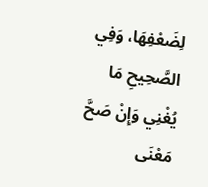لِضَعْفِهَا، وَفِي الصَّحِيحِ مَا يُغْنِي وَإِنْ صَحَّ مَعْنَى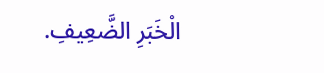الْخَبَرِ الضَّعِيفِ.